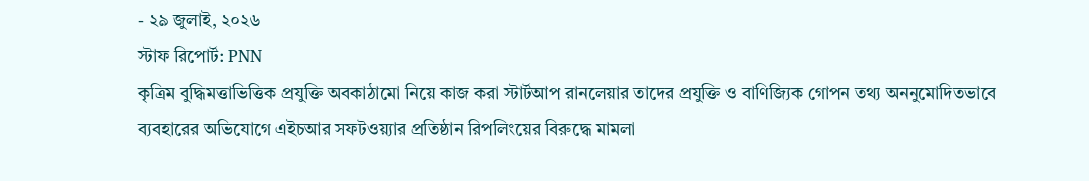- ২৯ জুলাই, ২০২৬
স্টাফ রিপোর্ট: PNN
কৃত্রিম বুদ্ধিমত্তাভিত্তিক প্রযুক্তি অবকাঠামো নিয়ে কাজ করা স্টার্টআপ রানলেয়ার তাদের প্রযুক্তি ও বাণিজ্যিক গোপন তথ্য অননুমোদিতভাবে ব্যবহারের অভিযোগে এইচআর সফটওয়্যার প্রতিষ্ঠান রিপলিংয়ের বিরুদ্ধে মামলা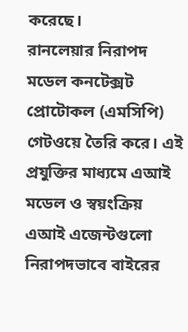করেছে।
রানলেয়ার নিরাপদ মডেল কনটেক্সট প্রোটোকল (এমসিপি) গেটওয়ে তৈরি করে। এই প্রযুক্তির মাধ্যমে এআই মডেল ও স্বয়ংক্রিয় এআই এজেন্টগুলো নিরাপদভাবে বাইরের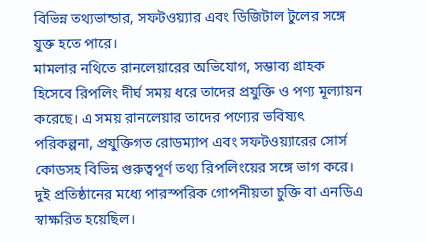বিভিন্ন তথ্যভান্ডার, সফটওয়্যার এবং ডিজিটাল টুলের সঙ্গে যুক্ত হতে পারে।
মামলার নথিতে রানলেয়ারের অভিযোগ, সম্ভাব্য গ্রাহক হিসেবে রিপলিং দীর্ঘ সময় ধরে তাদের প্রযুক্তি ও পণ্য মূল্যায়ন করেছে। এ সময় রানলেয়ার তাদের পণ্যের ভবিষ্যৎ পরিকল্পনা, প্রযুক্তিগত রোডম্যাপ এবং সফটওয়্যারের সোর্স কোডসহ বিভিন্ন গুরুত্বপূর্ণ তথ্য রিপলিংয়ের সঙ্গে ভাগ করে।
দুই প্রতিষ্ঠানের মধ্যে পারস্পরিক গোপনীয়তা চুক্তি বা এনডিএ স্বাক্ষরিত হয়েছিল।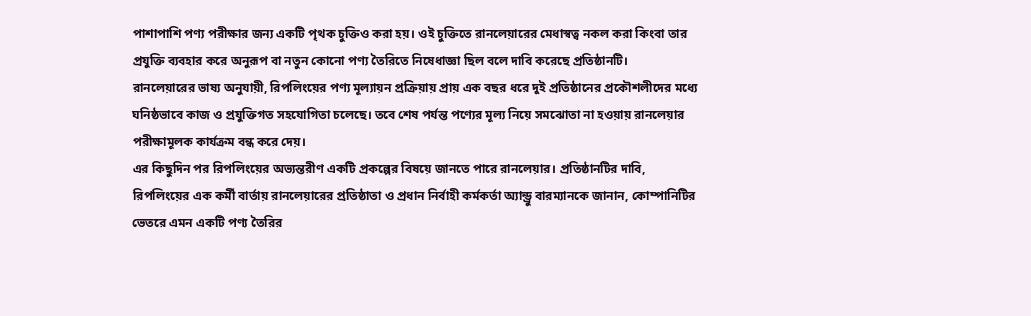পাশাপাশি পণ্য পরীক্ষার জন্য একটি পৃথক চুক্তিও করা হয়। ওই চুক্তিতে রানলেয়ারের মেধাস্বত্ব নকল করা কিংবা তার প্রযুক্তি ব্যবহার করে অনুরূপ বা নতুন কোনো পণ্য তৈরিতে নিষেধাজ্ঞা ছিল বলে দাবি করেছে প্রতিষ্ঠানটি।
রানলেয়ারের ভাষ্য অনুযায়ী, রিপলিংয়ের পণ্য মূল্যায়ন প্রক্রিয়ায় প্রায় এক বছর ধরে দুই প্রতিষ্ঠানের প্রকৌশলীদের মধ্যে ঘনিষ্ঠভাবে কাজ ও প্রযুক্তিগত সহযোগিতা চলেছে। তবে শেষ পর্যন্ত পণ্যের মূল্য নিয়ে সমঝোতা না হওয়ায় রানলেয়ার পরীক্ষামূলক কার্যক্রম বন্ধ করে দেয়।
এর কিছুদিন পর রিপলিংয়ের অভ্যন্তরীণ একটি প্রকল্পের বিষয়ে জানতে পারে রানলেয়ার। প্রতিষ্ঠানটির দাবি, রিপলিংয়ের এক কর্মী বার্তায় রানলেয়ারের প্রতিষ্ঠাতা ও প্রধান নির্বাহী কর্মকর্তা অ্যান্ড্রু বারম্যানকে জানান, কোম্পানিটির ভেতরে এমন একটি পণ্য তৈরির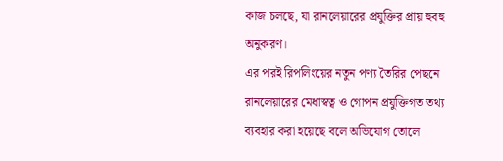কাজ চলছে, যা রানলেয়ারের প্রযুক্তির প্রায় হুবহু অনুকরণ।
এর পরই রিপলিংয়ের নতুন পণ্য তৈরির পেছনে রানলেয়ারের মেধাস্বত্ব ও গোপন প্রযুক্তিগত তথ্য ব্যবহার করা হয়েছে বলে অভিযোগ তোলে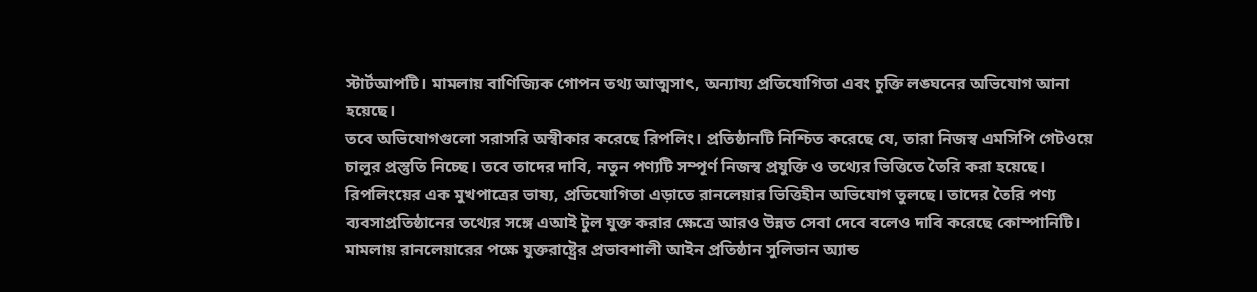স্টার্টআপটি। মামলায় বাণিজ্যিক গোপন তথ্য আত্মসাৎ, অন্যায্য প্রতিযোগিতা এবং চুক্তি লঙ্ঘনের অভিযোগ আনা হয়েছে।
তবে অভিযোগগুলো সরাসরি অস্বীকার করেছে রিপলিং। প্রতিষ্ঠানটি নিশ্চিত করেছে যে, তারা নিজস্ব এমসিপি গেটওয়ে চালুর প্রস্তুতি নিচ্ছে। তবে তাদের দাবি, নতুন পণ্যটি সম্পূর্ণ নিজস্ব প্রযুক্তি ও তথ্যের ভিত্তিতে তৈরি করা হয়েছে।
রিপলিংয়ের এক মুখপাত্রের ভাষ্য, প্রতিযোগিতা এড়াতে রানলেয়ার ভিত্তিহীন অভিযোগ তুলছে। তাদের তৈরি পণ্য ব্যবসাপ্রতিষ্ঠানের তথ্যের সঙ্গে এআই টুল যুক্ত করার ক্ষেত্রে আরও উন্নত সেবা দেবে বলেও দাবি করেছে কোম্পানিটি।
মামলায় রানলেয়ারের পক্ষে যুক্তরাষ্ট্রের প্রভাবশালী আইন প্রতিষ্ঠান সুলিভান অ্যান্ড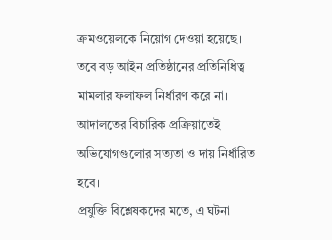ক্রমওয়েলকে নিয়োগ দেওয়া হয়েছে। তবে বড় আইন প্রতিষ্ঠানের প্রতিনিধিত্ব মামলার ফলাফল নির্ধারণ করে না। আদালতের বিচারিক প্রক্রিয়াতেই অভিযোগগুলোর সত্যতা ও দায় নির্ধারিত হবে।
প্রযুক্তি বিশ্লেষকদের মতে, এ ঘটনা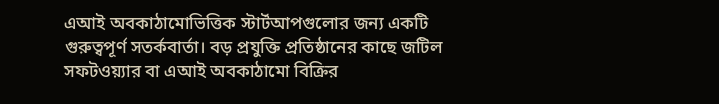এআই অবকাঠামোভিত্তিক স্টার্টআপগুলোর জন্য একটি গুরুত্বপূর্ণ সতর্কবার্তা। বড় প্রযুক্তি প্রতিষ্ঠানের কাছে জটিল সফটওয়্যার বা এআই অবকাঠামো বিক্রির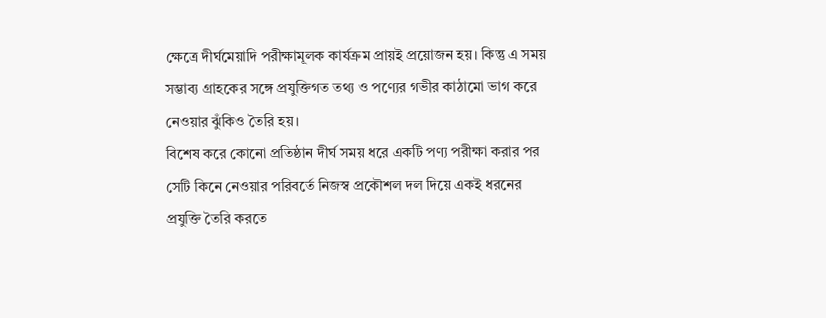ক্ষেত্রে দীর্ঘমেয়াদি পরীক্ষামূলক কার্যক্রম প্রায়ই প্রয়োজন হয়। কিন্তু এ সময় সম্ভাব্য গ্রাহকের সঙ্গে প্রযুক্তিগত তথ্য ও পণ্যের গভীর কাঠামো ভাগ করে নেওয়ার ঝুঁকিও তৈরি হয়।
বিশেষ করে কোনো প্রতিষ্ঠান দীর্ঘ সময় ধরে একটি পণ্য পরীক্ষা করার পর সেটি কিনে নেওয়ার পরিবর্তে নিজস্ব প্রকৌশল দল দিয়ে একই ধরনের প্রযুক্তি তৈরি করতে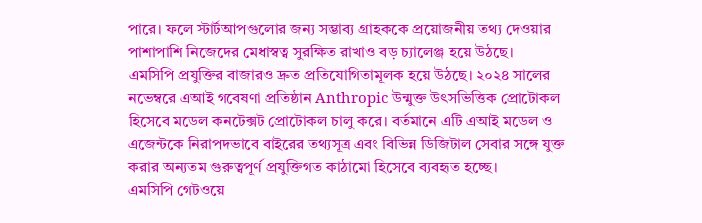পারে। ফলে স্টার্টআপগুলোর জন্য সম্ভাব্য গ্রাহককে প্রয়োজনীয় তথ্য দেওয়ার পাশাপাশি নিজেদের মেধাস্বত্ব সুরক্ষিত রাখাও বড় চ্যালেঞ্জ হয়ে উঠছে।
এমসিপি প্রযুক্তির বাজারও দ্রুত প্রতিযোগিতামূলক হয়ে উঠছে। ২০২৪ সালের নভেম্বরে এআই গবেষণা প্রতিষ্ঠান Anthropic উন্মুক্ত উৎসভিত্তিক প্রোটোকল হিসেবে মডেল কনটেক্সট প্রোটোকল চালু করে। বর্তমানে এটি এআই মডেল ও এজেন্টকে নিরাপদভাবে বাইরের তথ্যসূত্র এবং বিভিন্ন ডিজিটাল সেবার সঙ্গে যুক্ত করার অন্যতম গুরুত্বপূর্ণ প্রযুক্তিগত কাঠামো হিসেবে ব্যবহৃত হচ্ছে।
এমসিপি গেটওয়ে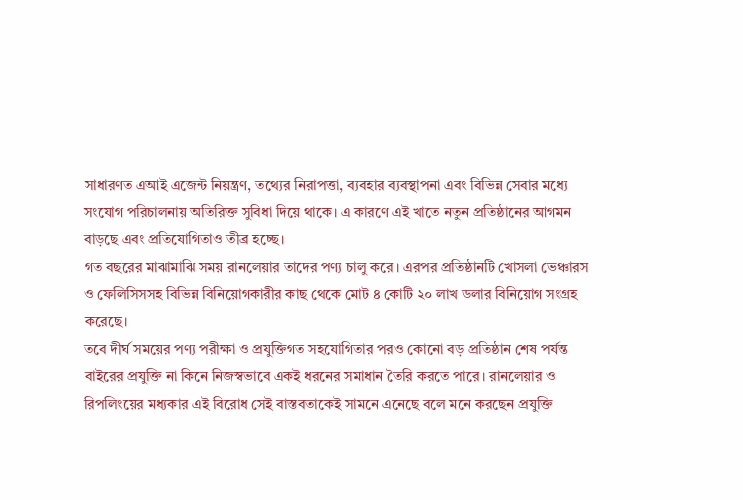সাধারণত এআই এজেন্ট নিয়ন্ত্রণ, তথ্যের নিরাপত্তা, ব্যবহার ব্যবস্থাপনা এবং বিভিন্ন সেবার মধ্যে সংযোগ পরিচালনায় অতিরিক্ত সুবিধা দিয়ে থাকে। এ কারণে এই খাতে নতুন প্রতিষ্ঠানের আগমন বাড়ছে এবং প্রতিযোগিতাও তীব্র হচ্ছে।
গত বছরের মাঝামাঝি সময় রানলেয়ার তাদের পণ্য চালু করে। এরপর প্রতিষ্ঠানটি খোসলা ভেঞ্চারস ও ফেলিসিসসহ বিভিন্ন বিনিয়োগকারীর কাছ থেকে মোট ৪ কোটি ২০ লাখ ডলার বিনিয়োগ সংগ্রহ করেছে।
তবে দীর্ঘ সময়ের পণ্য পরীক্ষা ও প্রযুক্তিগত সহযোগিতার পরও কোনো বড় প্রতিষ্ঠান শেষ পর্যন্ত বাইরের প্রযুক্তি না কিনে নিজস্বভাবে একই ধরনের সমাধান তৈরি করতে পারে। রানলেয়ার ও রিপলিংয়ের মধ্যকার এই বিরোধ সেই বাস্তবতাকেই সামনে এনেছে বলে মনে করছেন প্রযুক্তি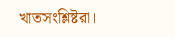খাতসংশ্লিষ্টরা।